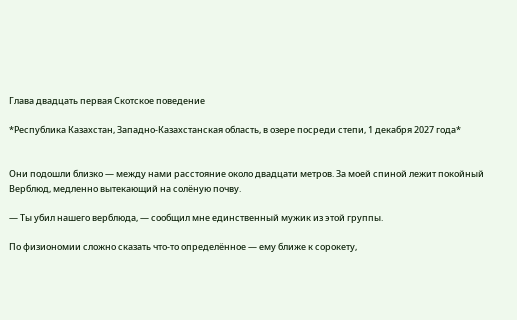Глава двадцать первая Скотское поведение

*Республика Казахстан, Западно-Казахстанская область, в озере посреди степи, 1 декабря 2027 года*


Они подошли близко — между нами расстояние около двадцати метров. За моей спиной лежит покойный Верблюд, медленно вытекающий на солёную почву.

— Ты убил нашего верблюда, — сообщил мне единственный мужик из этой группы.

По физиономии сложно сказать что-то определённое — ему ближе к сорокету,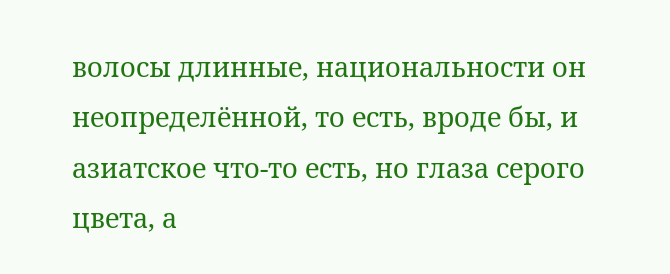волосы длинные, национальности он неопределённой, то есть, вроде бы, и азиатское что-то есть, но глаза серого цвета, а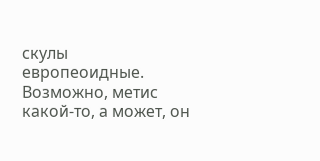скулы европеоидные. Возможно, метис какой-то, а может, он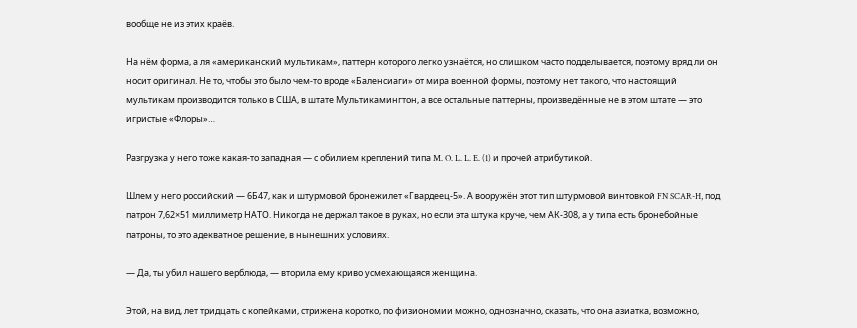вообще не из этих краёв.

На нём форма, а ля «американский мультикам», паттерн которого легко узнаётся, но слишком часто подделывается, поэтому вряд ли он носит оригинал. Не то, чтобы это было чем-то вроде «Баленсиаги» от мира военной формы, поэтому нет такого, что настоящий мультикам производится только в США, в штате Мультикамингтон, а все остальные паттерны, произведённые не в этом штате — это игристые «Флоры»…

Разгрузка у него тоже какая-то западная — с обилием креплений типа M. O. L. L. E. (1) и прочей атрибутикой.

Шлем у него российский — 6Б47, как и штурмовой бронежилет «Гвардеец-5». А вооружён этот тип штурмовой винтовкой FN SCAR-H, под патрон 7,62×51 миллиметр НАТО. Никогда не держал такое в руках, но если эта штука круче, чем АК-308, а у типа есть бронебойные патроны, то это адекватное решение, в нынешних условиях.

— Да, ты убил нашего верблюда, — вторила ему криво усмехающаяся женщина.

Этой, на вид, лет тридцать с копейками, стрижена коротко, по физиономии можно, однозначно, сказать, что она азиатка, возможно,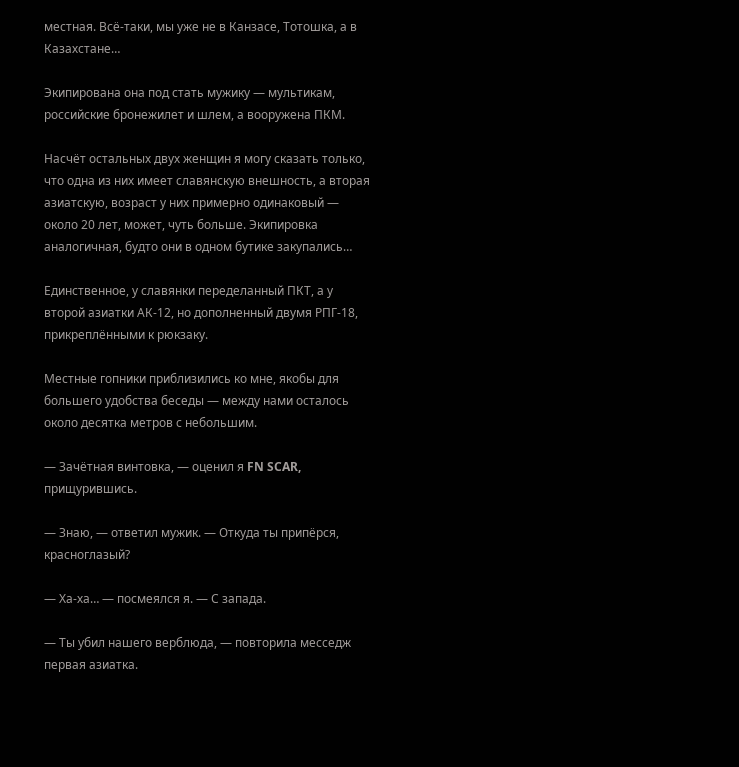местная. Всё-таки, мы уже не в Канзасе, Тотошка, а в Казахстане…

Экипирована она под стать мужику — мультикам, российские бронежилет и шлем, а вооружена ПКМ.

Насчёт остальных двух женщин я могу сказать только, что одна из них имеет славянскую внешность, а вторая азиатскую, возраст у них примерно одинаковый — около 20 лет, может, чуть больше. Экипировка аналогичная, будто они в одном бутике закупались…

Единственное, у славянки переделанный ПКТ, а у второй азиатки АК-12, но дополненный двумя РПГ-18, прикреплёнными к рюкзаку.

Местные гопники приблизились ко мне, якобы для большего удобства беседы — между нами осталось около десятка метров с небольшим.

— Зачётная винтовка, — оценил я FN SCAR, прищурившись.

— Знаю, — ответил мужик. — Откуда ты припёрся, красноглазый?

— Ха-ха… — посмеялся я. — С запада.

— Ты убил нашего верблюда, — повторила месседж первая азиатка.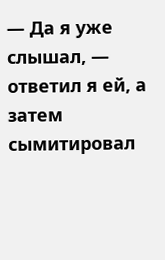— Да я уже слышал, — ответил я ей, а затем сымитировал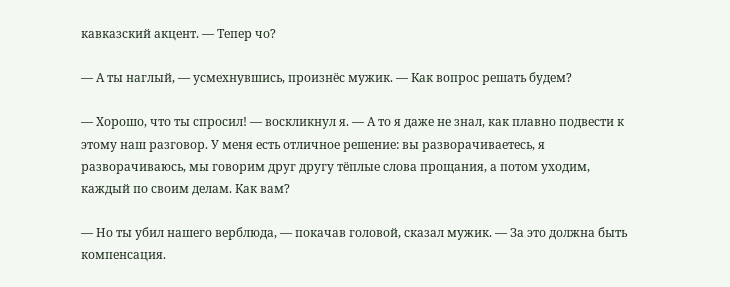кавказский акцент. — Тепер чо?

— А ты наглый, — усмехнувшись, произнёс мужик. — Как вопрос решать будем?

— Хорошо, что ты спросил! — воскликнул я. — А то я даже не знал, как плавно подвести к этому наш разговор. У меня есть отличное решение: вы разворачиваетесь, я разворачиваюсь, мы говорим друг другу тёплые слова прощания, а потом уходим, каждый по своим делам. Как вам?

— Но ты убил нашего верблюда, — покачав головой, сказал мужик. — За это должна быть компенсация.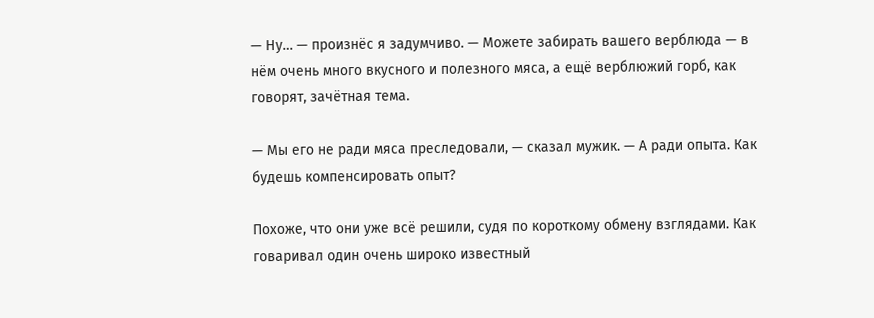— Ну… — произнёс я задумчиво. — Можете забирать вашего верблюда — в нём очень много вкусного и полезного мяса, а ещё верблюжий горб, как говорят, зачётная тема.

— Мы его не ради мяса преследовали, — сказал мужик. — А ради опыта. Как будешь компенсировать опыт?

Похоже, что они уже всё решили, судя по короткому обмену взглядами. Как говаривал один очень широко известный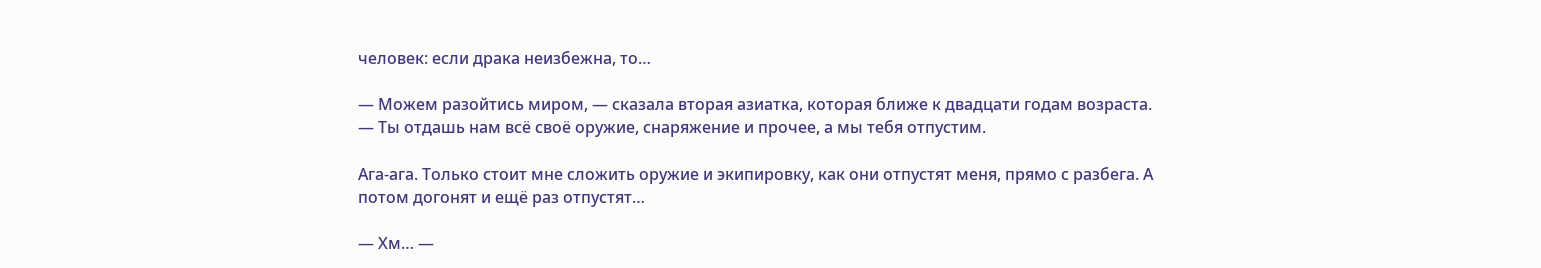человек: если драка неизбежна, то…

— Можем разойтись миром, — сказала вторая азиатка, которая ближе к двадцати годам возраста. — Ты отдашь нам всё своё оружие, снаряжение и прочее, а мы тебя отпустим.

Ага-ага. Только стоит мне сложить оружие и экипировку, как они отпустят меня, прямо с разбега. А потом догонят и ещё раз отпустят…

— Хм… —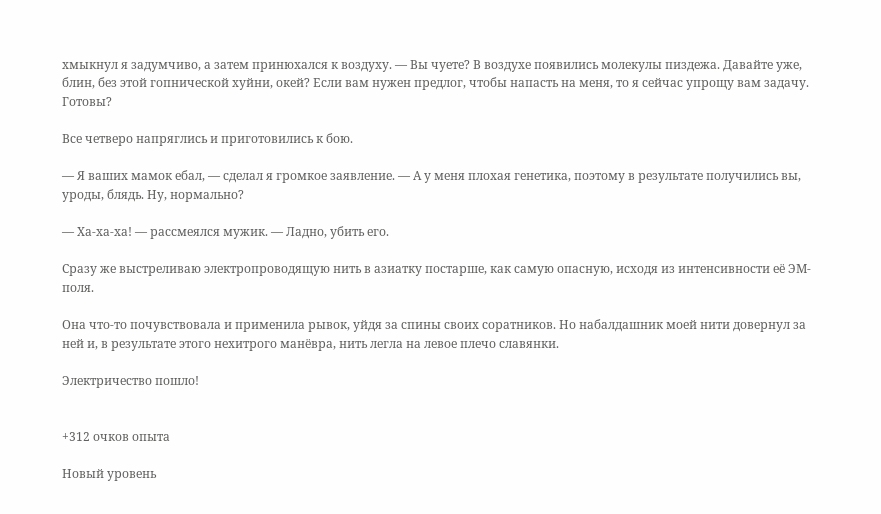хмыкнул я задумчиво, а затем принюхался к воздуху. — Вы чуете? В воздухе появились молекулы пиздежа. Давайте уже, блин, без этой гопнической хуйни, окей? Если вам нужен предлог, чтобы напасть на меня, то я сейчас упрощу вам задачу. Готовы?

Все четверо напряглись и приготовились к бою.

— Я ваших мамок ебал, — сделал я громкое заявление. — А у меня плохая генетика, поэтому в результате получились вы, уроды, блядь. Ну, нормально?

— Ха-ха-ха! — рассмеялся мужик. — Ладно, убить его.

Сразу же выстреливаю электропроводящую нить в азиатку постарше, как самую опасную, исходя из интенсивности её ЭМ-поля.

Она что-то почувствовала и применила рывок, уйдя за спины своих соратников. Но набалдашник моей нити довернул за ней и, в результате этого нехитрого манёвра, нить легла на левое плечо славянки.

Электричество пошло!


+312 очков опыта

Новый уровень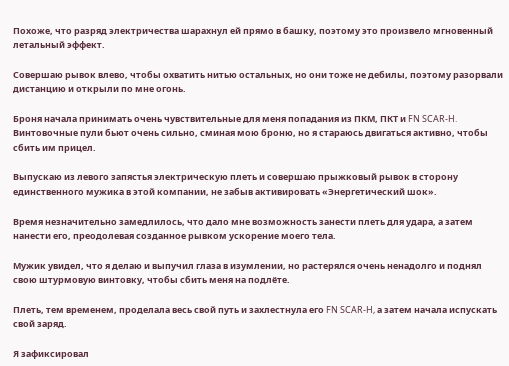Похоже, что разряд электричества шарахнул ей прямо в башку, поэтому это произвело мгновенный летальный эффект.

Совершаю рывок влево, чтобы охватить нитью остальных, но они тоже не дебилы, поэтому разорвали дистанцию и открыли по мне огонь.

Броня начала принимать очень чувствительные для меня попадания из ПКМ, ПКТ и FN SCAR-H. Винтовочные пули бьют очень сильно, сминая мою броню, но я стараюсь двигаться активно, чтобы сбить им прицел.

Выпускаю из левого запястья электрическую плеть и совершаю прыжковый рывок в сторону единственного мужика в этой компании, не забыв активировать «Энергетический шок».

Время незначительно замедлилось, что дало мне возможность занести плеть для удара, а затем нанести его, преодолевая созданное рывком ускорение моего тела.

Мужик увидел, что я делаю и выпучил глаза в изумлении, но растерялся очень ненадолго и поднял свою штурмовую винтовку, чтобы сбить меня на подлёте.

Плеть, тем временем, проделала весь свой путь и захлестнула его FN SCAR-H, а затем начала испускать свой заряд.

Я зафиксировал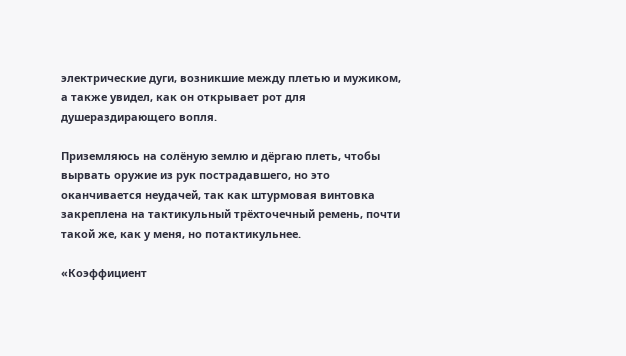электрические дуги, возникшие между плетью и мужиком, а также увидел, как он открывает рот для душераздирающего вопля.

Приземляюсь на солёную землю и дёргаю плеть, чтобы вырвать оружие из рук пострадавшего, но это оканчивается неудачей, так как штурмовая винтовка закреплена на тактикульный трёхточечный ремень, почти такой же, как у меня, но потактикульнее.

«Коэффициент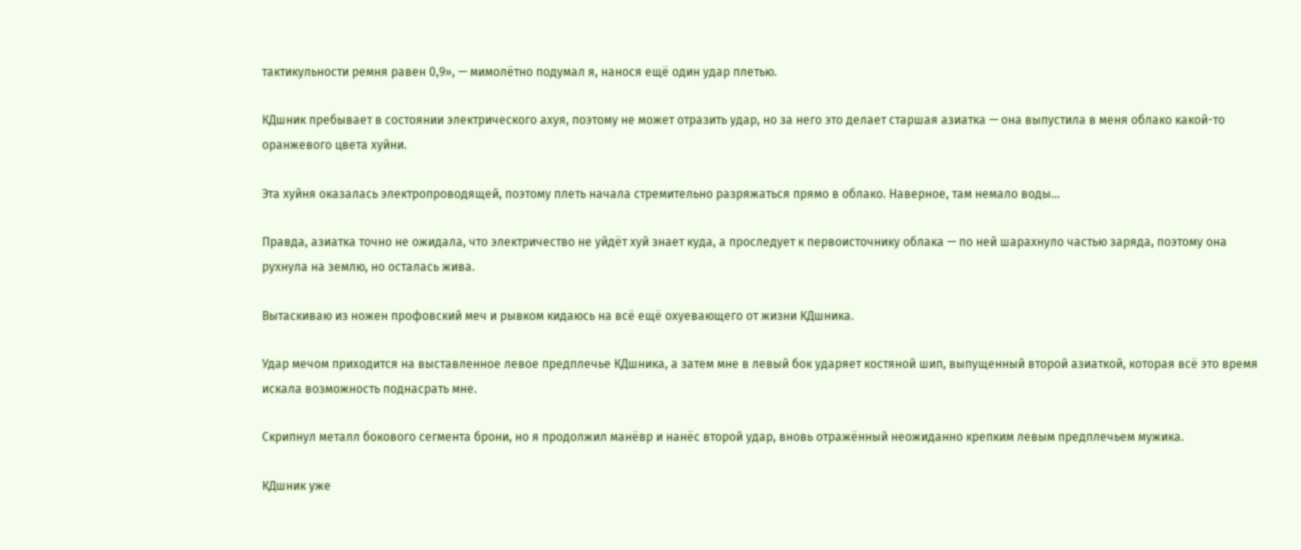тактикульности ремня равен 0,9», — мимолётно подумал я, нанося ещё один удар плетью.

КДшник пребывает в состоянии электрического ахуя, поэтому не может отразить удар, но за него это делает старшая азиатка — она выпустила в меня облако какой-то оранжевого цвета хуйни.

Эта хуйня оказалась электропроводящей, поэтому плеть начала стремительно разряжаться прямо в облако. Наверное, там немало воды…

Правда, азиатка точно не ожидала, что электричество не уйдёт хуй знает куда, а проследует к первоисточнику облака — по ней шарахнуло частью заряда, поэтому она рухнула на землю, но осталась жива.

Вытаскиваю из ножен профовский меч и рывком кидаюсь на всё ещё охуевающего от жизни КДшника.

Удар мечом приходится на выставленное левое предплечье КДшника, а затем мне в левый бок ударяет костяной шип, выпущенный второй азиаткой, которая всё это время искала возможность поднасрать мне.

Скрипнул металл бокового сегмента брони, но я продолжил манёвр и нанёс второй удар, вновь отражённый неожиданно крепким левым предплечьем мужика.

КДшник уже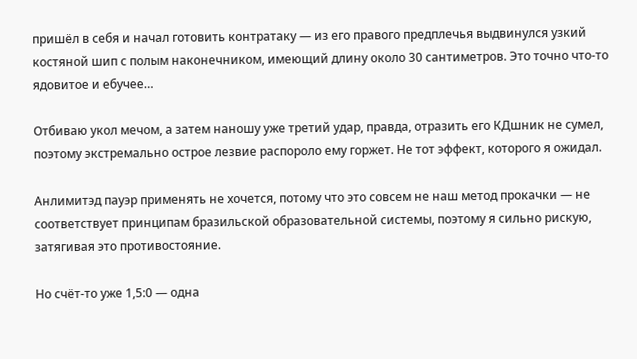пришёл в себя и начал готовить контратаку — из его правого предплечья выдвинулся узкий костяной шип с полым наконечником, имеющий длину около 30 сантиметров. Это точно что-то ядовитое и ебучее…

Отбиваю укол мечом, а затем наношу уже третий удар, правда, отразить его КДшник не сумел, поэтому экстремально острое лезвие распороло ему горжет. Не тот эффект, которого я ожидал.

Анлимитэд пауэр применять не хочется, потому что это совсем не наш метод прокачки — не соответствует принципам бразильской образовательной системы, поэтому я сильно рискую, затягивая это противостояние.

Но счёт-то уже 1,5:0 — одна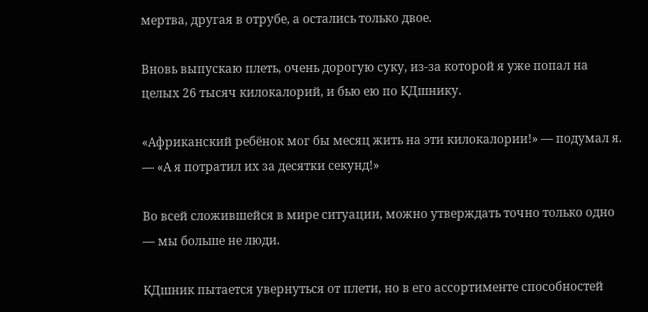мертва, другая в отрубе, а остались только двое.

Вновь выпускаю плеть, очень дорогую суку, из-за которой я уже попал на целых 26 тысяч килокалорий, и бью ею по КДшнику.

«Африканский ребёнок мог бы месяц жить на эти килокалории!» — подумал я. — «А я потратил их за десятки секунд!»

Во всей сложившейся в мире ситуации, можно утверждать точно только одно — мы больше не люди.

КДшник пытается увернуться от плети, но в его ассортименте способностей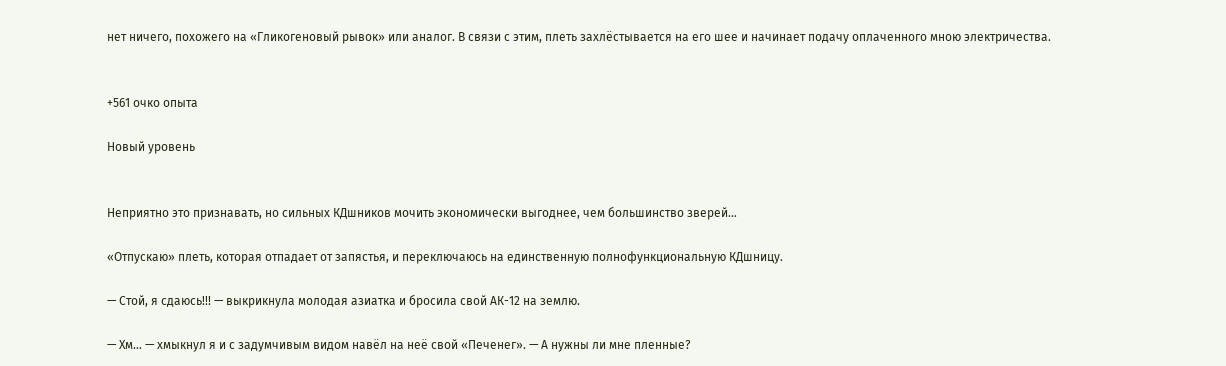нет ничего, похожего на «Гликогеновый рывок» или аналог. В связи с этим, плеть захлёстывается на его шее и начинает подачу оплаченного мною электричества.


+561 очко опыта

Новый уровень


Неприятно это признавать, но сильных КДшников мочить экономически выгоднее, чем большинство зверей…

«Отпускаю» плеть, которая отпадает от запястья, и переключаюсь на единственную полнофункциональную КДшницу.

— Стой, я сдаюсь!!! — выкрикнула молодая азиатка и бросила свой АК-12 на землю.

— Хм… — хмыкнул я и с задумчивым видом навёл на неё свой «Печенег». — А нужны ли мне пленные?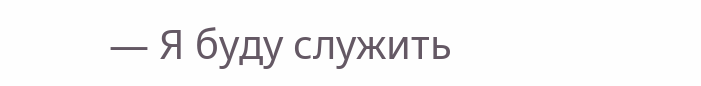— Я буду служить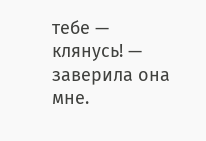тебе — клянусь! — заверила она мне.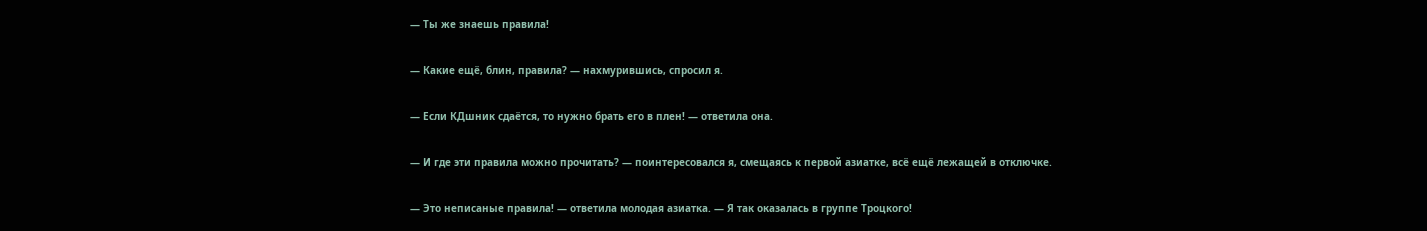— Ты же знаешь правила!

— Какие ещё, блин, правила? — нахмурившись, спросил я.

— Если КДшник сдаётся, то нужно брать его в плен! — ответила она.

— И где эти правила можно прочитать? — поинтересовался я, смещаясь к первой азиатке, всё ещё лежащей в отключке.

— Это неписаные правила! — ответила молодая азиатка. — Я так оказалась в группе Троцкого!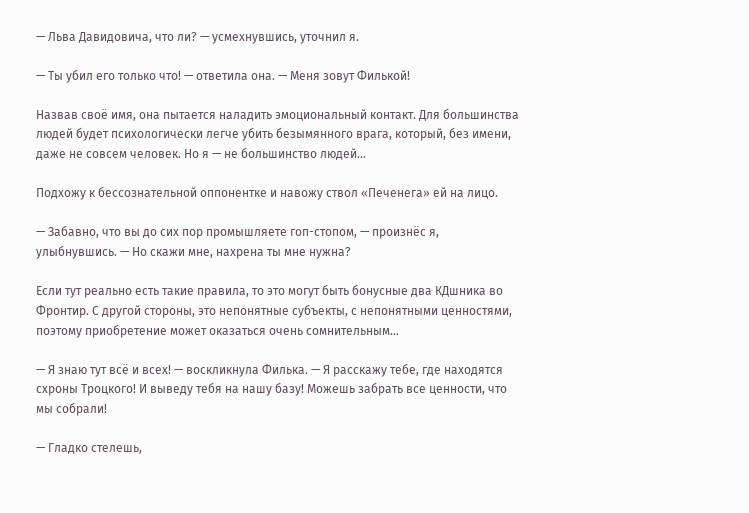— Льва Давидовича, что ли? — усмехнувшись, уточнил я.

— Ты убил его только что! — ответила она. — Меня зовут Филькой!

Назвав своё имя, она пытается наладить эмоциональный контакт. Для большинства людей будет психологически легче убить безымянного врага, который, без имени, даже не совсем человек. Но я — не большинство людей…

Подхожу к бессознательной оппонентке и навожу ствол «Печенега» ей на лицо.

— Забавно, что вы до сих пор промышляете гоп-стопом, — произнёс я, улыбнувшись. — Но скажи мне, нахрена ты мне нужна?

Если тут реально есть такие правила, то это могут быть бонусные два КДшника во Фронтир. С другой стороны, это непонятные субъекты, с непонятными ценностями, поэтому приобретение может оказаться очень сомнительным…

— Я знаю тут всё и всех! — воскликнула Филька. — Я расскажу тебе, где находятся схроны Троцкого! И выведу тебя на нашу базу! Можешь забрать все ценности, что мы собрали!

— Гладко стелешь,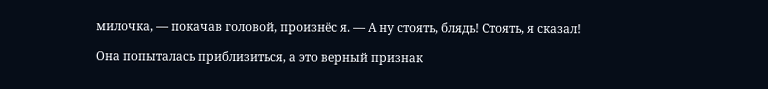милочка, — покачав головой, произнёс я. — А ну стоять, блядь! Стоять, я сказал!

Она попыталась приблизиться, а это верный признак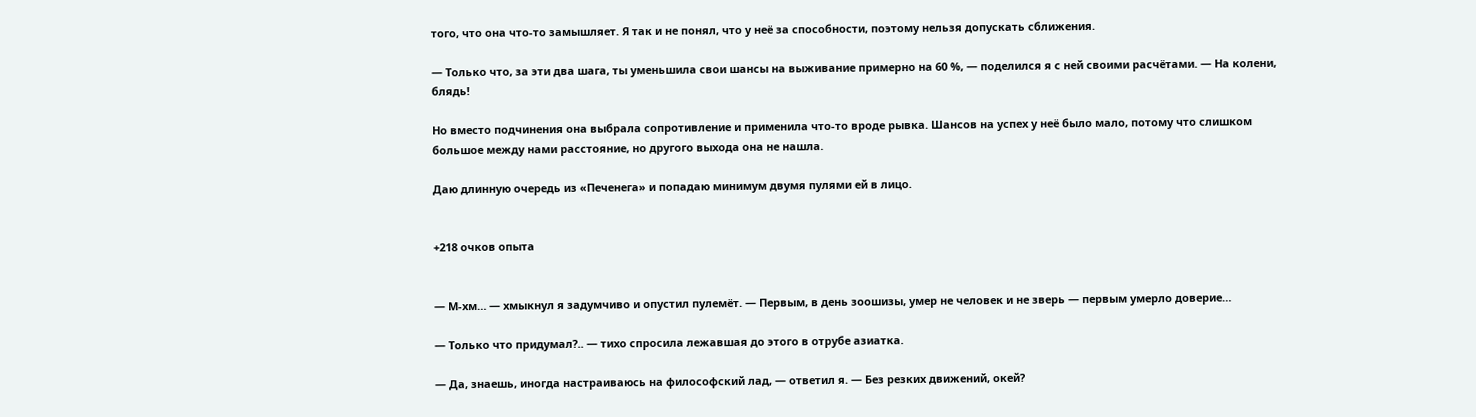того, что она что-то замышляет. Я так и не понял, что у неё за способности, поэтому нельзя допускать сближения.

— Только что, за эти два шага, ты уменьшила свои шансы на выживание примерно на 60 %, — поделился я с ней своими расчётами. — На колени, блядь!

Но вместо подчинения она выбрала сопротивление и применила что-то вроде рывка. Шансов на успех у неё было мало, потому что слишком большое между нами расстояние, но другого выхода она не нашла.

Даю длинную очередь из «Печенега» и попадаю минимум двумя пулями ей в лицо.


+218 очков опыта


— М-хм… — хмыкнул я задумчиво и опустил пулемёт. — Первым, в день зоошизы, умер не человек и не зверь — первым умерло доверие…

— Только что придумал?.. — тихо спросила лежавшая до этого в отрубе азиатка.

— Да, знаешь, иногда настраиваюсь на философский лад, — ответил я. — Без резких движений, окей?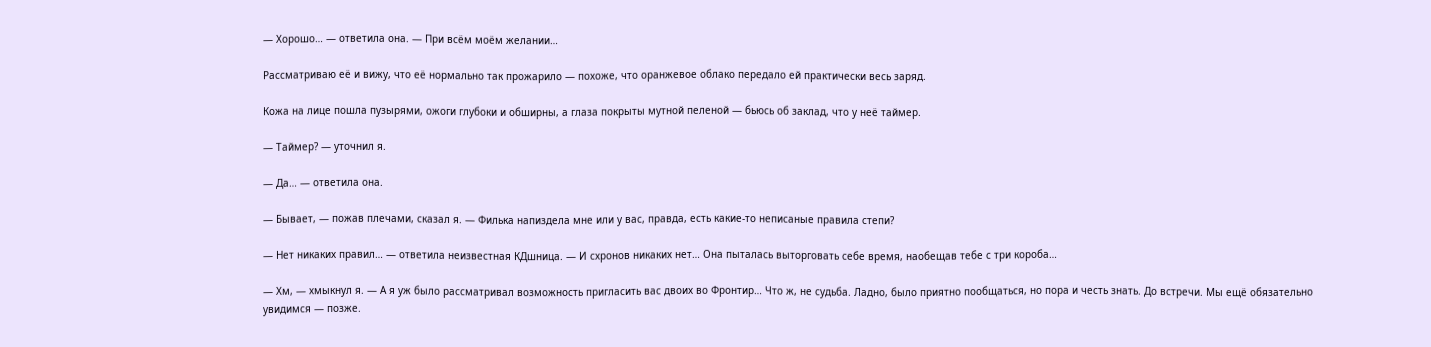— Хорошо… — ответила она. — При всём моём желании…

Рассматриваю её и вижу, что её нормально так прожарило — похоже, что оранжевое облако передало ей практически весь заряд.

Кожа на лице пошла пузырями, ожоги глубоки и обширны, а глаза покрыты мутной пеленой — бьюсь об заклад, что у неё таймер.

— Таймер? — уточнил я.

— Да… — ответила она.

— Бывает, — пожав плечами, сказал я. — Филька напиздела мне или у вас, правда, есть какие-то неписаные правила степи?

— Нет никаких правил… — ответила неизвестная КДшница. — И схронов никаких нет… Она пыталась выторговать себе время, наобещав тебе с три короба…

— Хм, — хмыкнул я. — А я уж было рассматривал возможность пригласить вас двоих во Фронтир… Что ж, не судьба. Ладно, было приятно пообщаться, но пора и честь знать. До встречи. Мы ещё обязательно увидимся — позже.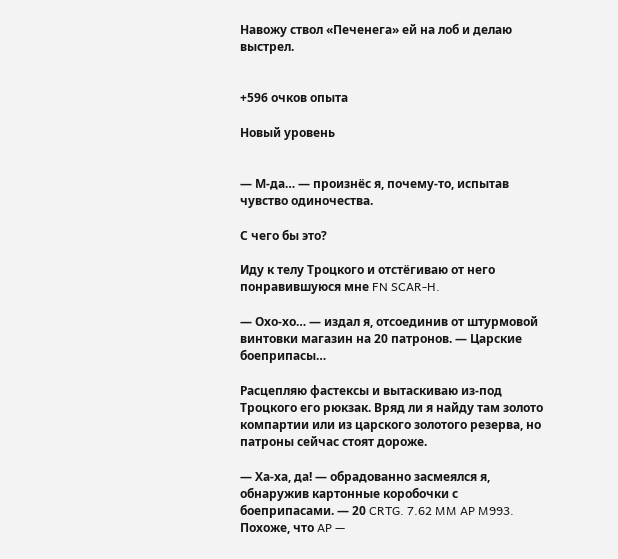Навожу ствол «Печенега» ей на лоб и делаю выстрел.


+596 очков опыта

Новый уровень


— М-да… — произнёс я, почему-то, испытав чувство одиночества.

С чего бы это?

Иду к телу Троцкого и отстёгиваю от него понравившуюся мне FN SCAR-H.

— Охо-хо… — издал я, отсоединив от штурмовой винтовки магазин на 20 патронов. — Царские боеприпасы…

Расцепляю фастексы и вытаскиваю из-под Троцкого его рюкзак. Вряд ли я найду там золото компартии или из царского золотого резерва, но патроны сейчас стоят дороже.

— Ха-ха, да! — обрадованно засмеялся я, обнаружив картонные коробочки с боеприпасами. — 20 CRTG. 7.62 MM AP M993. Похоже, что AP —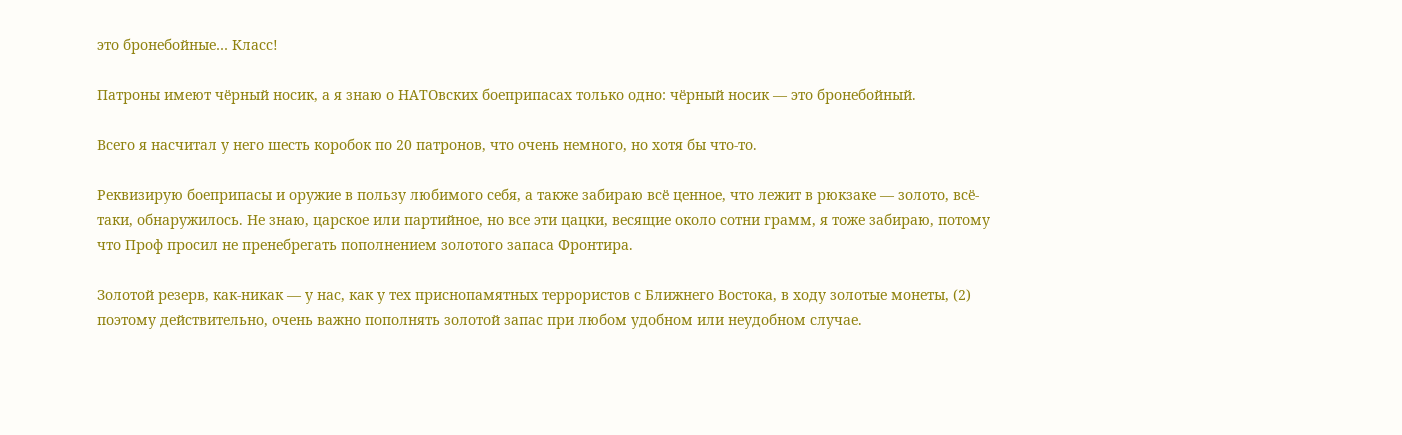это бронебойные… Класс!

Патроны имеют чёрный носик, а я знаю о НАТОвских боеприпасах только одно: чёрный носик — это бронебойный.

Всего я насчитал у него шесть коробок по 20 патронов, что очень немного, но хотя бы что-то.

Реквизирую боеприпасы и оружие в пользу любимого себя, а также забираю всё ценное, что лежит в рюкзаке — золото, всё-таки, обнаружилось. Не знаю, царское или партийное, но все эти цацки, весящие около сотни грамм, я тоже забираю, потому что Проф просил не пренебрегать пополнением золотого запаса Фронтира.

Золотой резерв, как-никак — у нас, как у тех приснопамятных террористов с Ближнего Востока, в ходу золотые монеты, (2) поэтому действительно, очень важно пополнять золотой запас при любом удобном или неудобном случае.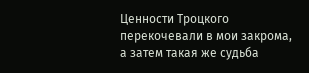Ценности Троцкого перекочевали в мои закрома, а затем такая же судьба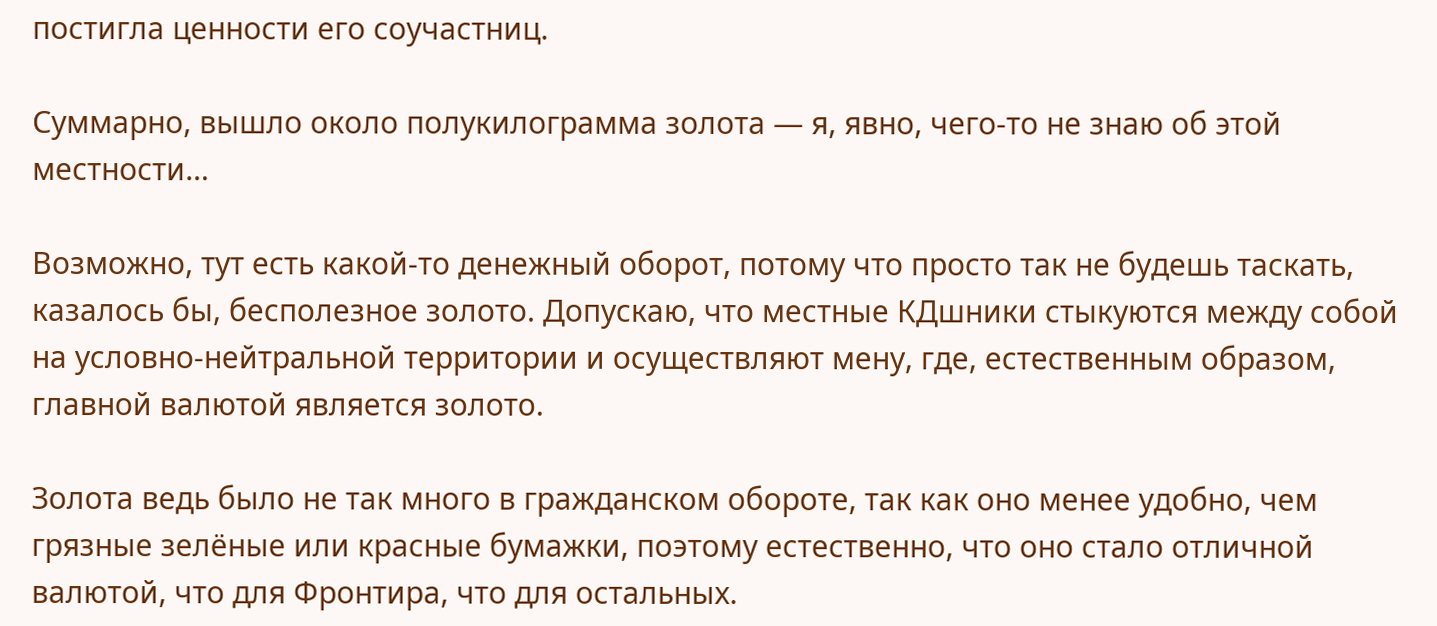постигла ценности его соучастниц.

Суммарно, вышло около полукилограмма золота — я, явно, чего-то не знаю об этой местности…

Возможно, тут есть какой-то денежный оборот, потому что просто так не будешь таскать, казалось бы, бесполезное золото. Допускаю, что местные КДшники стыкуются между собой на условно-нейтральной территории и осуществляют мену, где, естественным образом, главной валютой является золото.

Золота ведь было не так много в гражданском обороте, так как оно менее удобно, чем грязные зелёные или красные бумажки, поэтому естественно, что оно стало отличной валютой, что для Фронтира, что для остальных.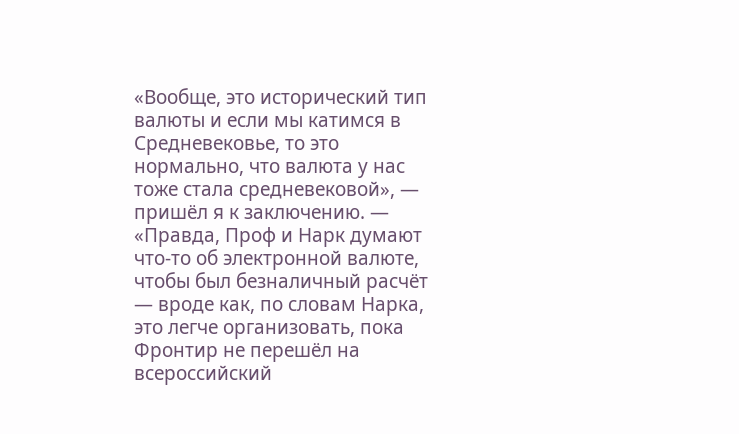«Вообще, это исторический тип валюты и если мы катимся в Средневековье, то это нормально, что валюта у нас тоже стала средневековой», — пришёл я к заключению. — «Правда, Проф и Нарк думают что-то об электронной валюте, чтобы был безналичный расчёт — вроде как, по словам Нарка, это легче организовать, пока Фронтир не перешёл на всероссийский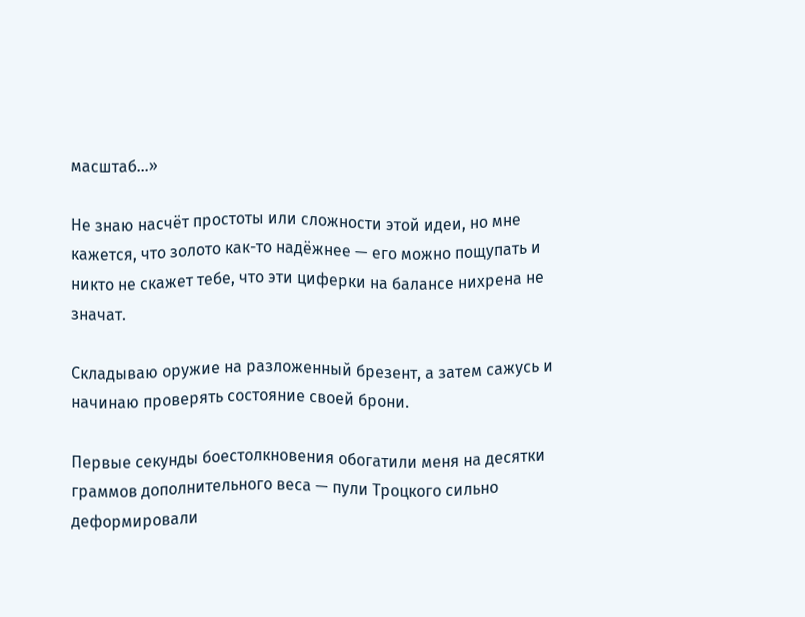масштаб…»

Не знаю насчёт простоты или сложности этой идеи, но мне кажется, что золото как-то надёжнее — его можно пощупать и никто не скажет тебе, что эти циферки на балансе нихрена не значат.

Складываю оружие на разложенный брезент, а затем сажусь и начинаю проверять состояние своей брони.

Первые секунды боестолкновения обогатили меня на десятки граммов дополнительного веса — пули Троцкого сильно деформировали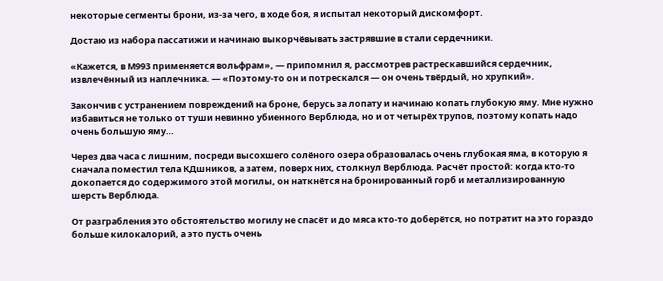некоторые сегменты брони, из-за чего, в ходе боя, я испытал некоторый дискомфорт.

Достаю из набора пассатижи и начинаю выкорчёвывать застрявшие в стали сердечники.

«Кажется, в М993 применяется вольфрам», — припомнил я, рассмотрев растрескавшийся сердечник, извлечённый из наплечника. — «Поэтому-то он и потрескался — он очень твёрдый, но хрупкий».

Закончив с устранением повреждений на броне, берусь за лопату и начинаю копать глубокую яму. Мне нужно избавиться не только от туши невинно убиенного Верблюда, но и от четырёх трупов, поэтому копать надо очень большую яму…

Через два часа с лишним, посреди высохшего солёного озера образовалась очень глубокая яма, в которую я сначала поместил тела КДшников, а затем, поверх них, столкнул Верблюда. Расчёт простой: когда кто-то докопается до содержимого этой могилы, он наткнётся на бронированный горб и металлизированную шерсть Верблюда.

От разграбления это обстоятельство могилу не спасёт и до мяса кто-то доберётся, но потратит на это гораздо больше килокалорий, а это пусть очень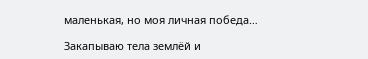маленькая, но моя личная победа…

Закапываю тела землёй и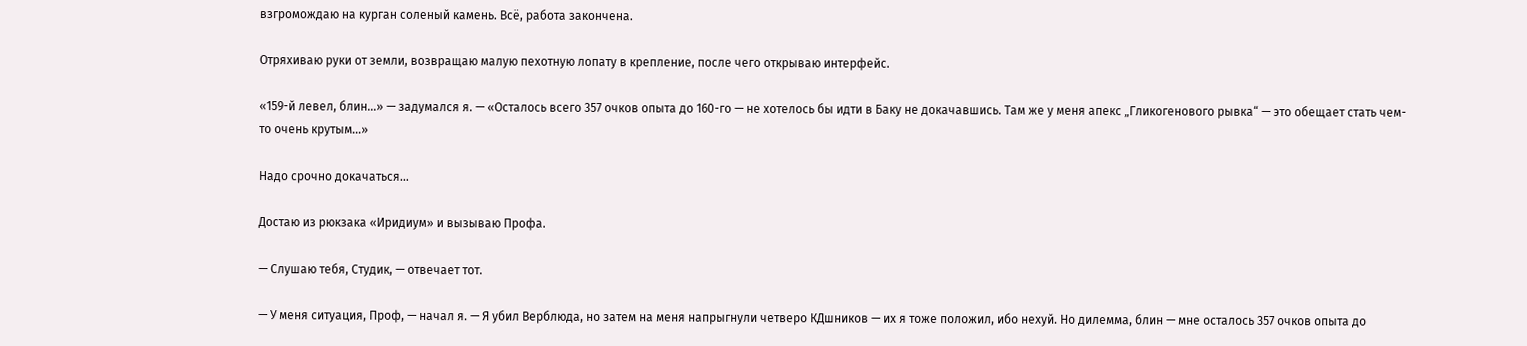взгромождаю на курган соленый камень. Всё, работа закончена.

Отряхиваю руки от земли, возвращаю малую пехотную лопату в крепление, после чего открываю интерфейс.

«159-й левел, блин…» — задумался я. — «Осталось всего 357 очков опыта до 160-го — не хотелось бы идти в Баку не докачавшись. Там же у меня апекс „Гликогенового рывка“ — это обещает стать чем-то очень крутым…»

Надо срочно докачаться…

Достаю из рюкзака «Иридиум» и вызываю Профа.

— Слушаю тебя, Студик, — отвечает тот.

— У меня ситуация, Проф, — начал я. — Я убил Верблюда, но затем на меня напрыгнули четверо КДшников — их я тоже положил, ибо нехуй. Но дилемма, блин — мне осталось 357 очков опыта до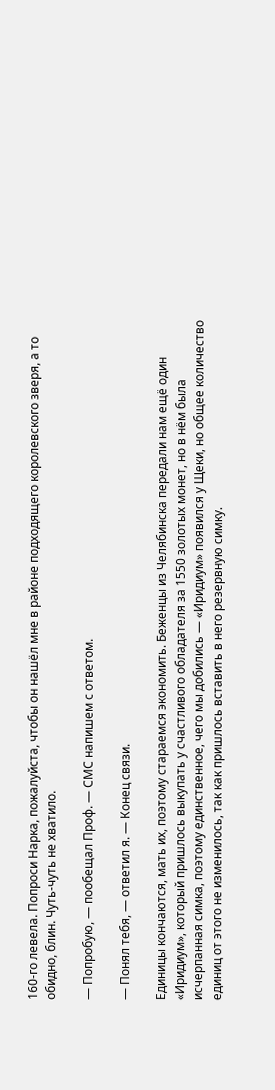160-го левела. Попроси Нарка, пожалуйста, чтобы он нашёл мне в районе подходящего королевского зверя, а то обидно, блин. Чуть-чуть не хватило.

— Попробую, — пообещал Проф. — СМС напишем с ответом.

— Понял тебя, — ответил я. — Конец связи.

Единицы кончаются, мать их, поэтому стараемся экономить. Беженцы из Челябинска передали нам ещё один «Иридиум», который пришлось выкупать у счастливого обладателя за 1550 золотых монет, но в нём была исчерпанная симка, поэтому единственное, чего мы добились — «Иридиум» появился у Щеки, но общее количество единиц от этого не изменилось, так как пришлось вставить в него резервную симку.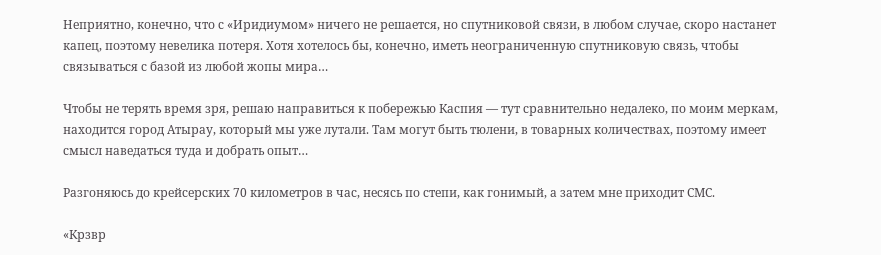Неприятно, конечно, что с «Иридиумом» ничего не решается, но спутниковой связи, в любом случае, скоро настанет капец, поэтому невелика потеря. Хотя хотелось бы, конечно, иметь неограниченную спутниковую связь, чтобы связываться с базой из любой жопы мира…

Чтобы не терять время зря, решаю направиться к побережью Каспия — тут сравнительно недалеко, по моим меркам, находится город Атырау, который мы уже лутали. Там могут быть тюлени, в товарных количествах, поэтому имеет смысл наведаться туда и добрать опыт…

Разгоняюсь до крейсерских 70 километров в час, несясь по степи, как гонимый, а затем мне приходит СМС.

«Крзвр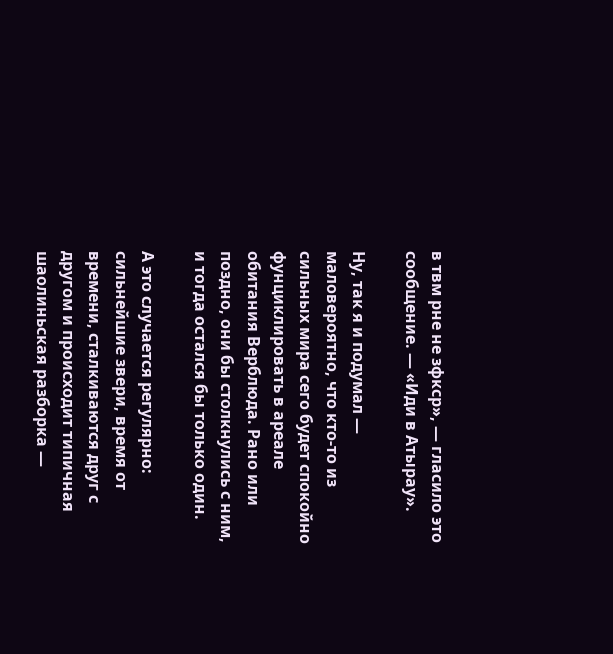в твм рне не зфкср», — гласило это сообщение. — «Иди в Атырау».

Ну, так я и подумал — маловероятно, что кто-то из сильных мира сего будет спокойно фунциклировать в ареале обитания Верблюда. Рано или поздно, они бы столкнулись с ним, и тогда остался бы только один.

А это случается регулярно: сильнейшие звери, время от времени, сталкиваются друг с другом и происходит типичная шаолиньская разборка —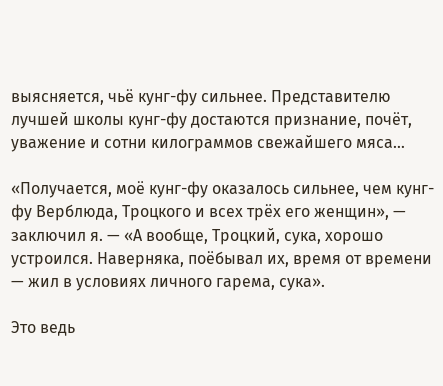выясняется, чьё кунг-фу сильнее. Представителю лучшей школы кунг-фу достаются признание, почёт, уважение и сотни килограммов свежайшего мяса…

«Получается, моё кунг-фу оказалось сильнее, чем кунг-фу Верблюда, Троцкого и всех трёх его женщин», — заключил я. — «А вообще, Троцкий, сука, хорошо устроился. Наверняка, поёбывал их, время от времени — жил в условиях личного гарема, сука».

Это ведь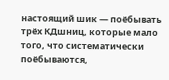настоящий шик — поёбывать трёх КДшниц, которые мало того, что систематически поёбываются,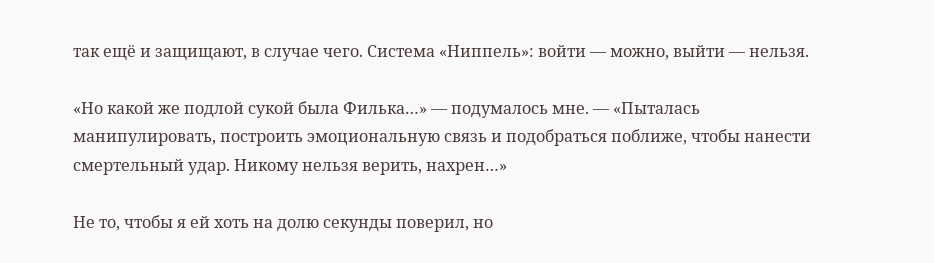так ещё и защищают, в случае чего. Система «Ниппель»: войти — можно, выйти — нельзя.

«Но какой же подлой сукой была Филька…» — подумалось мне. — «Пыталась манипулировать, построить эмоциональную связь и подобраться поближе, чтобы нанести смертельный удар. Никому нельзя верить, нахрен…»

Не то, чтобы я ей хоть на долю секунды поверил, но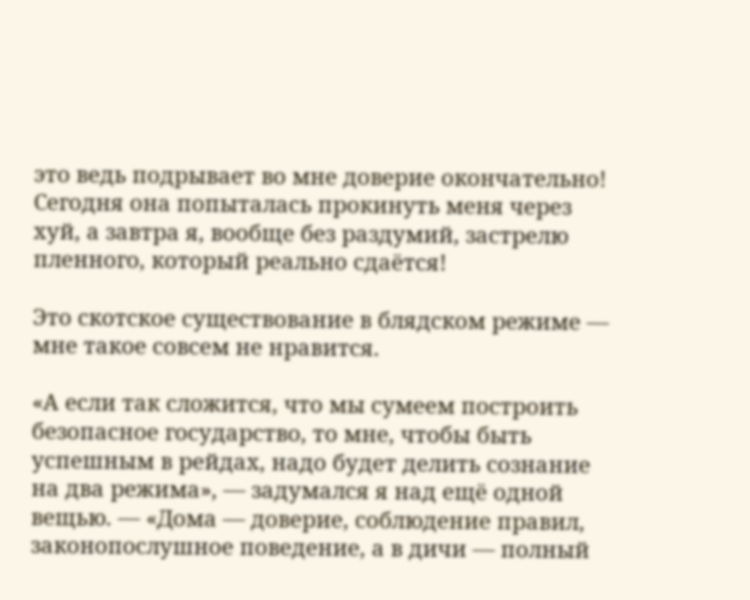это ведь подрывает во мне доверие окончательно! Сегодня она попыталась прокинуть меня через хуй, а завтра я, вообще без раздумий, застрелю пленного, который реально сдаётся!

Это скотское существование в блядском режиме — мне такое совсем не нравится.

«А если так сложится, что мы сумеем построить безопасное государство, то мне, чтобы быть успешным в рейдах, надо будет делить сознание на два режима», — задумался я над ещё одной вещью. — «Дома — доверие, соблюдение правил, законопослушное поведение, а в дичи — полный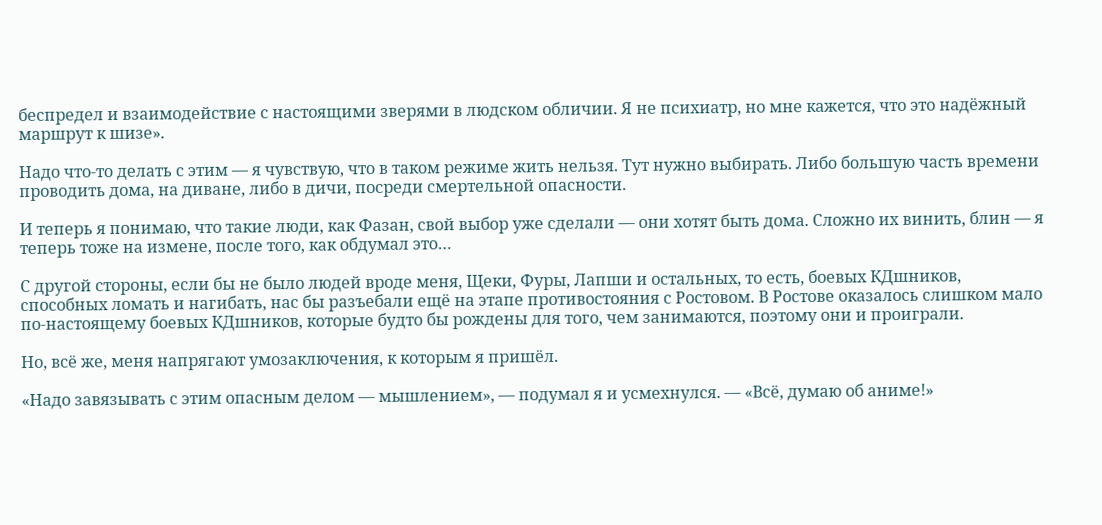беспредел и взаимодействие с настоящими зверями в людском обличии. Я не психиатр, но мне кажется, что это надёжный маршрут к шизе».

Надо что-то делать с этим — я чувствую, что в таком режиме жить нельзя. Тут нужно выбирать. Либо большую часть времени проводить дома, на диване, либо в дичи, посреди смертельной опасности.

И теперь я понимаю, что такие люди, как Фазан, свой выбор уже сделали — они хотят быть дома. Сложно их винить, блин — я теперь тоже на измене, после того, как обдумал это…

С другой стороны, если бы не было людей вроде меня, Щеки, Фуры, Лапши и остальных, то есть, боевых КДшников, способных ломать и нагибать, нас бы разъебали ещё на этапе противостояния с Ростовом. В Ростове оказалось слишком мало по-настоящему боевых КДшников, которые будто бы рождены для того, чем занимаются, поэтому они и проиграли.

Но, всё же, меня напрягают умозаключения, к которым я пришёл.

«Надо завязывать с этим опасным делом — мышлением», — подумал я и усмехнулся. — «Всё, думаю об аниме!»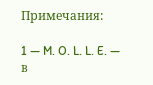Примечания:

1 — M. O. L. L. E. — в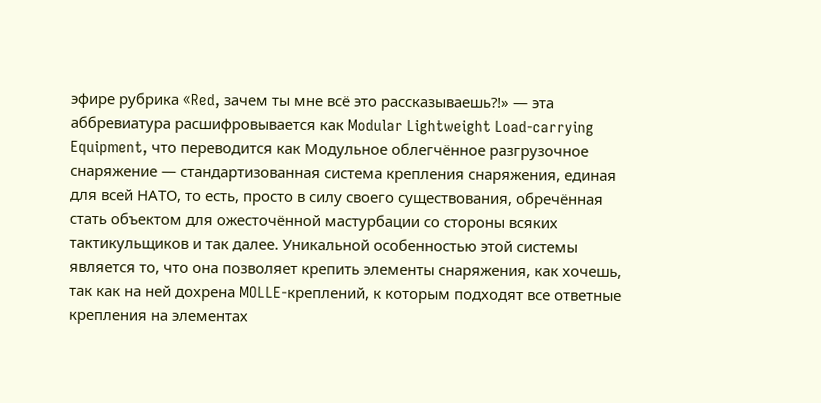эфире рубрика «Red, зачем ты мне всё это рассказываешь⁈» — эта аббревиатура расшифровывается как Modular Lightweight Load-carrying Equipment, что переводится как Модульное облегчённое разгрузочное снаряжение — стандартизованная система крепления снаряжения, единая для всей НАТО, то есть, просто в силу своего существования, обречённая стать объектом для ожесточённой мастурбации со стороны всяких тактикульщиков и так далее. Уникальной особенностью этой системы является то, что она позволяет крепить элементы снаряжения, как хочешь, так как на ней дохрена MOLLE-креплений, к которым подходят все ответные крепления на элементах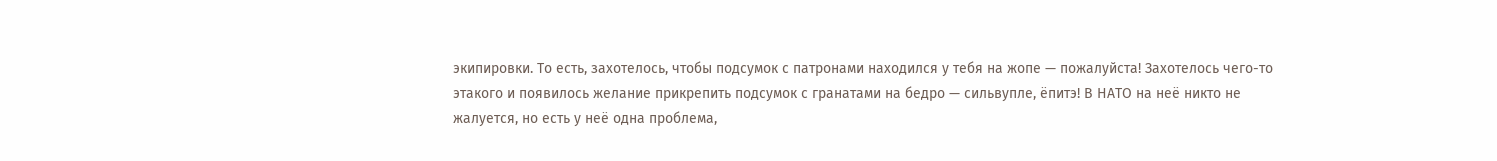экипировки. То есть, захотелось, чтобы подсумок с патронами находился у тебя на жопе — пожалуйста! Захотелось чего-то этакого и появилось желание прикрепить подсумок с гранатами на бедро — сильвупле, ёпитэ! В НАТО на неё никто не жалуется, но есть у неё одна проблема,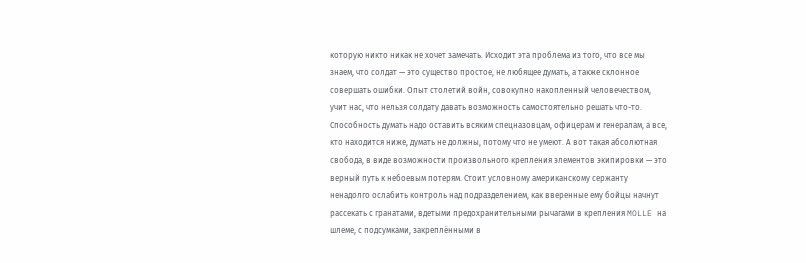которую никто никак не хочет замечать. Исходит эта проблема из того, что все мы знаем, что солдат — это существо простое, не любящее думать, а также склонное совершать ошибки. Опыт столетий войн, совокупно накопленный человечеством, учит нас, что нельзя солдату давать возможность самостоятельно решать что-то. Способность думать надо оставить всяким спецназовцам, офицерам и генералам, а все, кто находится ниже, думать не должны, потому что не умеют. А вот такая абсолютная свобода, в виде возможности произвольного крепления элементов экипировки — это верный путь к небоевым потерям. Стоит условному американскому сержанту ненадолго ослабить контроль над подразделением, как вверенные ему бойцы начнут рассекать с гранатами, вдетыми предохранительными рычагами в крепления MOLLE на шлеме, с подсумками, закреплёнными в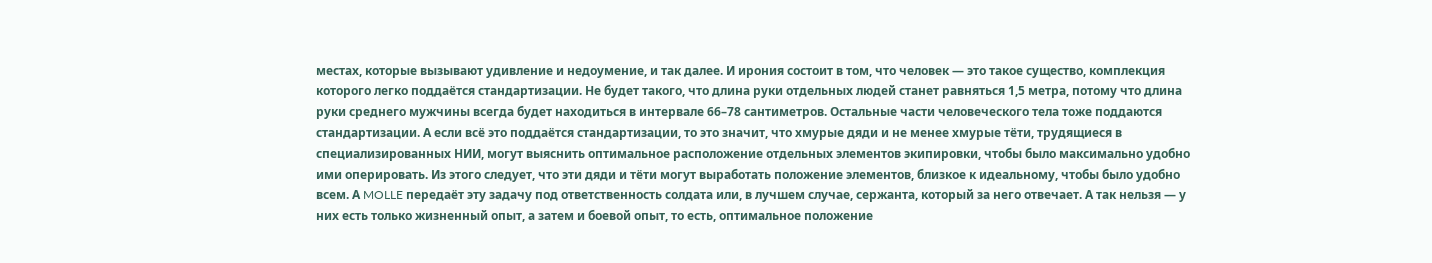местах, которые вызывают удивление и недоумение, и так далее. И ирония состоит в том, что человек — это такое существо, комплекция которого легко поддаётся стандартизации. Не будет такого, что длина руки отдельных людей станет равняться 1,5 метра, потому что длина руки среднего мужчины всегда будет находиться в интервале 66–78 сантиметров. Остальные части человеческого тела тоже поддаются стандартизации. А если всё это поддаётся стандартизации, то это значит, что хмурые дяди и не менее хмурые тёти, трудящиеся в специализированных НИИ, могут выяснить оптимальное расположение отдельных элементов экипировки, чтобы было максимально удобно ими оперировать. Из этого следует, что эти дяди и тёти могут выработать положение элементов, близкое к идеальному, чтобы было удобно всем. А MOLLE передаёт эту задачу под ответственность солдата или, в лучшем случае, сержанта, который за него отвечает. А так нельзя — у них есть только жизненный опыт, а затем и боевой опыт, то есть, оптимальное положение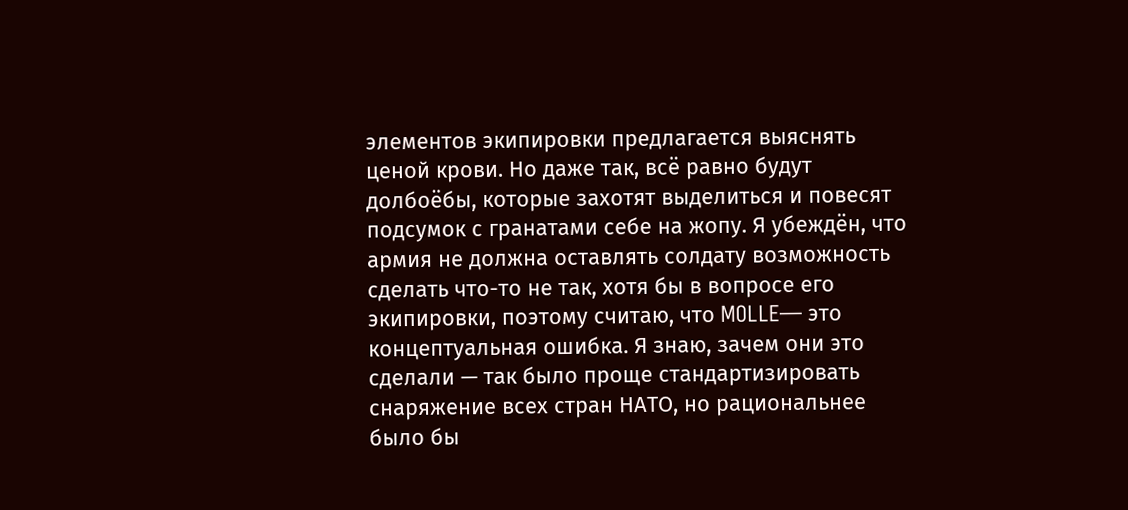элементов экипировки предлагается выяснять ценой крови. Но даже так, всё равно будут долбоёбы, которые захотят выделиться и повесят подсумок с гранатами себе на жопу. Я убеждён, что армия не должна оставлять солдату возможность сделать что-то не так, хотя бы в вопросе его экипировки, поэтому считаю, что MOLLE— это концептуальная ошибка. Я знаю, зачем они это сделали — так было проще стандартизировать снаряжение всех стран НАТО, но рациональнее было бы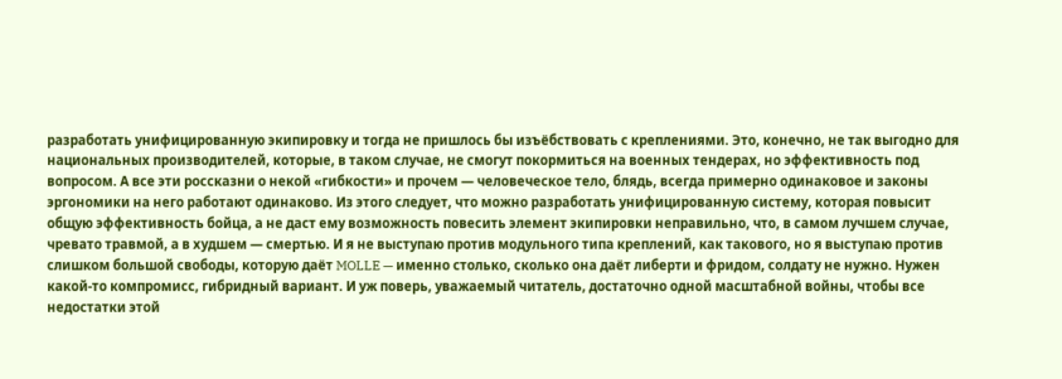разработать унифицированную экипировку и тогда не пришлось бы изъёбствовать с креплениями. Это, конечно, не так выгодно для национальных производителей, которые, в таком случае, не смогут покормиться на военных тендерах, но эффективность под вопросом. А все эти россказни о некой «гибкости» и прочем — человеческое тело, блядь, всегда примерно одинаковое и законы эргономики на него работают одинаково. Из этого следует, что можно разработать унифицированную систему, которая повысит общую эффективность бойца, а не даст ему возможность повесить элемент экипировки неправильно, что, в самом лучшем случае, чревато травмой, а в худшем — смертью. И я не выступаю против модульного типа креплений, как такового, но я выступаю против слишком большой свободы, которую даёт MOLLE — именно столько, сколько она даёт либерти и фридом, солдату не нужно. Нужен какой-то компромисс, гибридный вариант. И уж поверь, уважаемый читатель, достаточно одной масштабной войны, чтобы все недостатки этой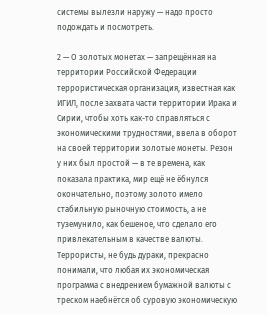системы вылезли наружу — надо просто подождать и посмотреть.

2 — О золотых монетах — запрещённая на территории Российской Федерации террористическая организация, известная как ИГИЛ, после захвата части территории Ирака и Сирии, чтобы хоть как-то справляться с экономическими трудностями, ввела в оборот на своей территории золотые монеты. Резон у них был простой — в те времена, как показала практика, мир ещё не ёбнулся окончательно, поэтому золото имело стабильную рыночную стоимость, а не туземунило, как бешеное, что сделало его привлекательным в качестве валюты. Террористы, не будь дураки, прекрасно понимали, что любая их экономическая программа с внедрением бумажной валюты с треском наебнётся об суровую экономическую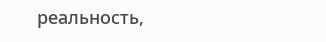реальность,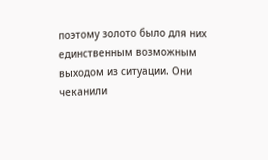поэтому золото было для них единственным возможным выходом из ситуации. Они чеканили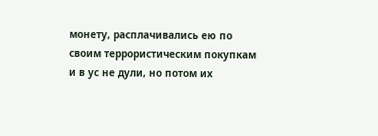монету, расплачивались ею по своим террористическим покупкам и в ус не дули, но потом их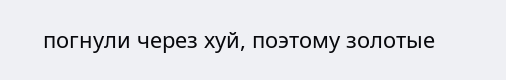погнули через хуй, поэтому золотые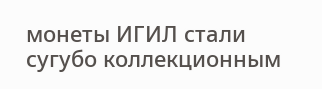монеты ИГИЛ стали сугубо коллекционным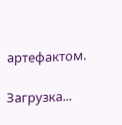артефактом.

Загрузка...